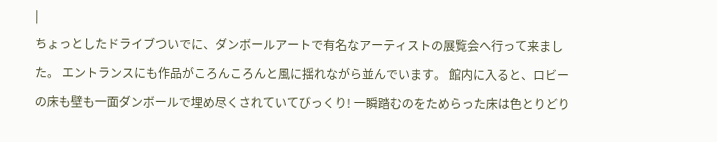|
ちょっとしたドライブついでに、ダンボールアートで有名なアーティストの展覧会へ行って来ました。 エントランスにも作品がころんころんと風に揺れながら並んでいます。 館内に入ると、ロビーの床も壁も一面ダンボールで埋め尽くされていてびっくり! 一瞬踏むのをためらった床は色とりどり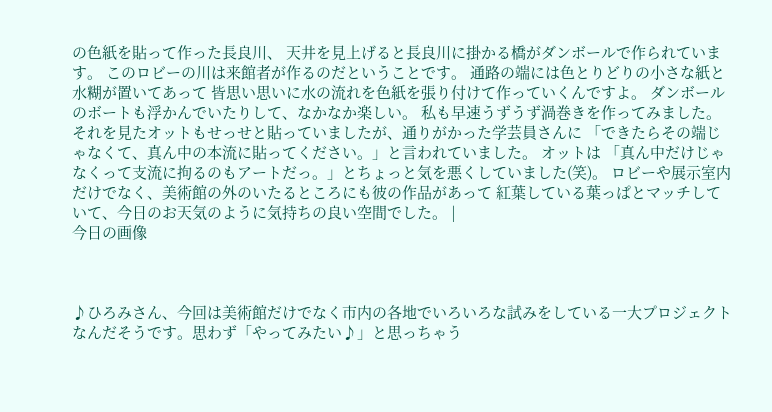の色紙を貼って作った長良川、 天井を見上げると長良川に掛かる橋がダンボールで作られています。 このロビーの川は来館者が作るのだということです。 通路の端には色とりどりの小さな紙と水糊が置いてあって 皆思い思いに水の流れを色紙を張り付けて作っていくんですよ。 ダンボールのボートも浮かんでいたりして、なかなか楽しい。 私も早速うずうず渦巻きを作ってみました。 それを見たオットもせっせと貼っていましたが、通りがかった学芸員さんに 「できたらその端じゃなくて、真ん中の本流に貼ってください。」と言われていました。 オットは 「真ん中だけじゃなくって支流に拘るのもアートだっ。」とちょっと気を悪くしていました(笑)。 ロビーや展示室内だけでなく、美術館の外のいたるところにも彼の作品があって 紅葉している葉っぱとマッチしていて、今日のお天気のように気持ちの良い空間でした。 |
今日の画像



♪ひろみさん、今回は美術館だけでなく市内の各地でいろいろな試みをしている一大プロジェクトなんだそうです。思わず「やってみたい♪」と思っちゃう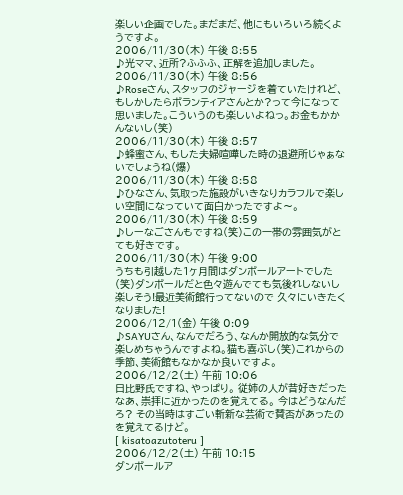楽しい企画でした。まだまだ、他にもいろいろ続くようですよ。
2006/11/30(木) 午後 8:55
♪光ママ、近所?ふふふ、正解を追加しました。
2006/11/30(木) 午後 8:56
♪Roseさん、スタッフのジャージを着ていたけれど、もしかしたらボランティアさんとか?って今になって思いました。こういうのも楽しいよねっ。お金もかかんないし(笑)
2006/11/30(木) 午後 8:57
♪蜂蜜さん、もした夫婦喧嘩した時の退避所じゃぁないでしょうね(爆)
2006/11/30(木) 午後 8:58
♪ひなさん、気取った施設がいきなりカラフルで楽しい空間になっていて面白かったですよ〜。
2006/11/30(木) 午後 8:59
♪しーなごさんもですね(笑)この一帯の雰囲気がとても好きです。
2006/11/30(木) 午後 9:00
うちも引越した1ヶ月間はダンボールアートでした(笑)ダンボールだと色々遊んでても気後れしないし楽しそう!最近美術館行ってないので 久々にいきたくなりました!
2006/12/1(金) 午後 0:09
♪SAYUさん、なんでだろう、なんか開放的な気分で楽しめちゃうんですよね。猫も喜ぶし(笑)これからの季節、美術館もなかなか良いですよ。
2006/12/2(土) 午前 10:06
日比野氏ですね、やっぱり。 従姉の人が昔好きだったなあ、崇拝に近かったのを覚えてる。 今はどうなんだろ? その当時はすごい斬新な芸術で賛否があったのを覚えてるけど。
[ kisatoazutoteru ]
2006/12/2(土) 午前 10:15
ダンボールア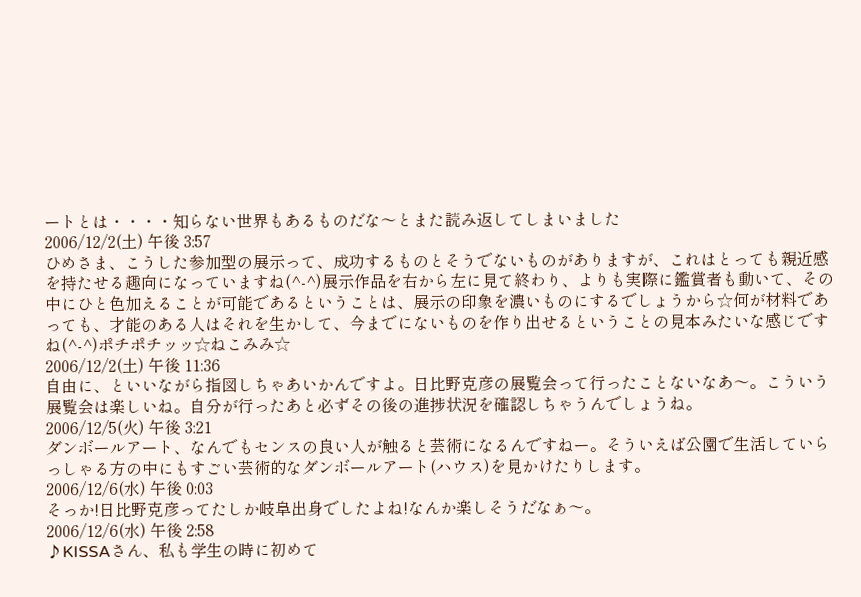ートとは・・・・知らない世界もあるものだな〜とまた読み返してしまいました
2006/12/2(土) 午後 3:57
ひめさま、こうした参加型の展示って、成功するものとそうでないものがありますが、これはとっても親近感を持たせる趣向になっていますね(^-^)展示作品を右から左に見て終わり、よりも実際に鑑賞者も動いて、その中にひと色加えることが可能であるということは、展示の印象を濃いものにするでしょうから☆何が材料であっても、才能のある人はそれを生かして、今までにないものを作り出せるということの見本みたいな感じですね(^-^)ポチポチッッ☆ねこみみ☆
2006/12/2(土) 午後 11:36
自由に、といいながら指図しちゃあいかんですよ。日比野克彦の展覧会って行ったことないなあ〜。こういう展覧会は楽しいね。自分が行ったあと必ずその後の進捗状況を確認しちゃうんでしょうね。
2006/12/5(火) 午後 3:21
ダンボールアート、なんでもセンスの良い人が触ると芸術になるんですねー。そういえば公園で生活していらっしゃる方の中にもすごい芸術的なダンボールアート(ハウス)を見かけたりします。
2006/12/6(水) 午後 0:03
そっか!日比野克彦ってたしか岐阜出身でしたよね!なんか楽しそうだなぁ〜。
2006/12/6(水) 午後 2:58
♪KISSAさん、私も学生の時に初めて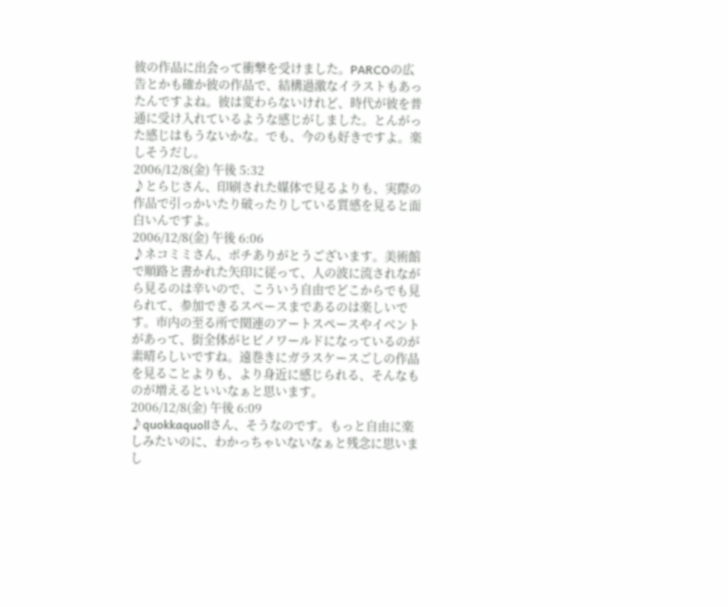彼の作品に出会って衝撃を受けました。PARCOの広告とかも確か彼の作品で、結構過激なイラストもあったんですよね。彼は変わらないけれど、時代が彼を普通に受け入れているような感じがしました。とんがった感じはもうないかな。でも、今のも好きですよ。楽しそうだし。
2006/12/8(金) 午後 5:32
♪とらじさん、印刷された媒体で見るよりも、実際の作品で引っかいたり破ったりしている質感を見ると面白いんですよ。
2006/12/8(金) 午後 6:06
♪ネコミミさん、ポチありがとうございます。美術館で順路と書かれた矢印に従って、人の波に流されながら見るのは辛いので、こういう自由でどこからでも見られて、参加できるスペースまであるのは楽しいです。市内の至る所で関連のアートスペースやイベントがあって、街全体がヒビノワールドになっているのが素晴らしいですね。遠巻きにガラスケースごしの作品を見ることよりも、より身近に感じられる、そんなものが増えるといいなぁと思います。
2006/12/8(金) 午後 6:09
♪quokkaquollさん、そうなのです。もっと自由に楽しみたいのに、わかっちゃいないなぁと残念に思いまし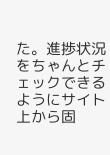た。進捗状況をちゃんとチェックできるようにサイト上から固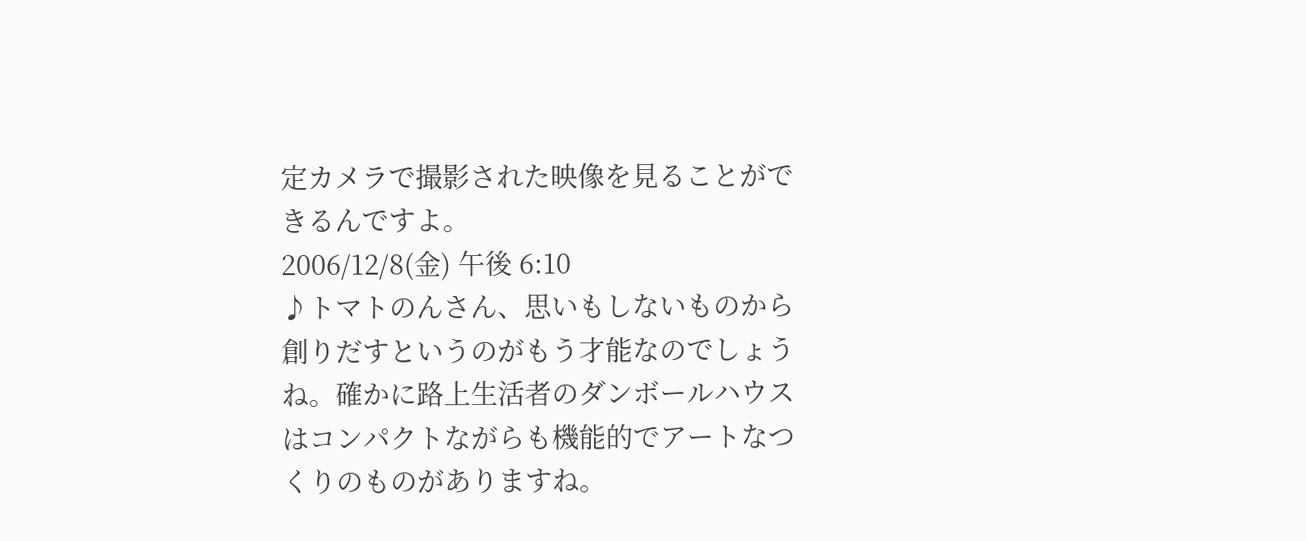定カメラで撮影された映像を見ることができるんですよ。
2006/12/8(金) 午後 6:10
♪トマトのんさん、思いもしないものから創りだすというのがもう才能なのでしょうね。確かに路上生活者のダンボールハウスはコンパクトながらも機能的でアートなつくりのものがありますね。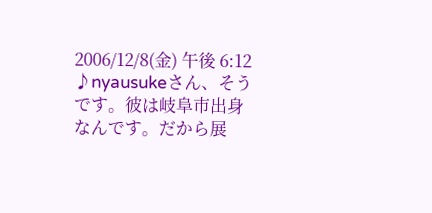2006/12/8(金) 午後 6:12
♪nyausukeさん、そうです。彼は岐阜市出身なんです。だから展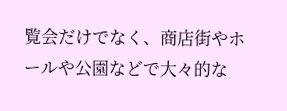覧会だけでなく、商店街やホールや公園などで大々的な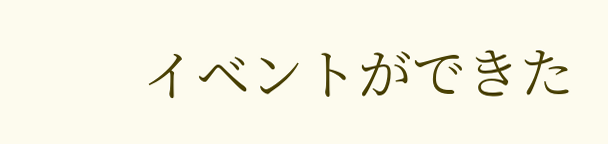イベントができた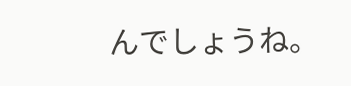んでしょうね。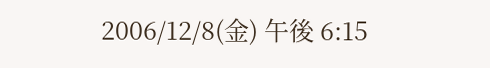2006/12/8(金) 午後 6:15